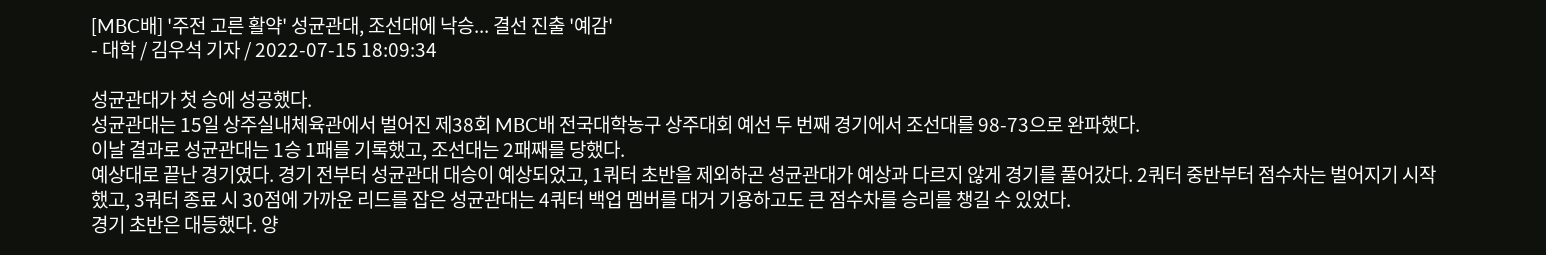[MBC배] '주전 고른 활약' 성균관대, 조선대에 낙승... 결선 진출 '예감'
- 대학 / 김우석 기자 / 2022-07-15 18:09:34

성균관대가 첫 승에 성공했다.
성균관대는 15일 상주실내체육관에서 벌어진 제38회 MBC배 전국대학농구 상주대회 예선 두 번째 경기에서 조선대를 98-73으로 완파했다.
이날 결과로 성균관대는 1승 1패를 기록했고, 조선대는 2패째를 당했다.
예상대로 끝난 경기였다. 경기 전부터 성균관대 대승이 예상되었고, 1쿼터 초반을 제외하곤 성균관대가 예상과 다르지 않게 경기를 풀어갔다. 2쿼터 중반부터 점수차는 벌어지기 시작했고, 3쿼터 종료 시 30점에 가까운 리드를 잡은 성균관대는 4쿼터 백업 멤버를 대거 기용하고도 큰 점수차를 승리를 챙길 수 있었다.
경기 초반은 대등했다. 양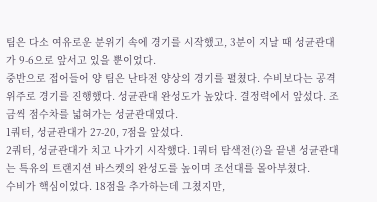팀은 다소 여유로운 분위기 속에 경기를 시작했고, 3분이 지날 때 성균관대가 9-6으로 앞서고 있을 뿐이었다.
중반으로 접어들어 양 팀은 난타전 양상의 경기를 펼쳤다. 수비보다는 공격 위주로 경기를 진행했다. 성균관대 완성도가 높았다. 결정력에서 앞섰다. 조금씩 점수차를 넓혀가는 성균관대였다.
1쿼터, 성균관대가 27-20, 7점을 앞섰다.
2쿼터, 성균관대가 치고 나가기 시작했다. 1쿼터 탐색전(?)을 끝낸 성균관대는 특유의 트랜지션 바스켓의 완성도를 높이며 조선대를 몰아부쳤다.
수비가 핵심이었다. 18점을 추가하는데 그쳤지만,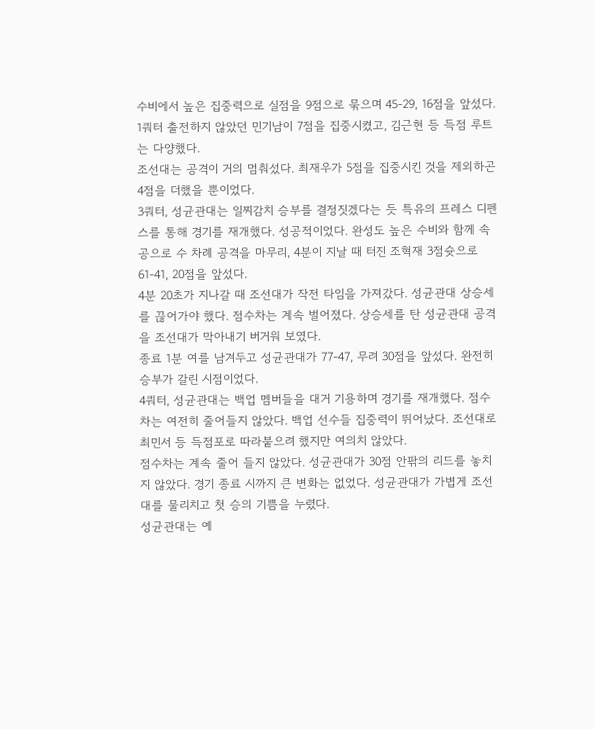수비에서 높은 집중력으로 실점을 9점으로 묶으며 45-29, 16점을 앞섰다.
1쿼터 출전하지 않았던 민기남이 7점을 집중시켰고, 김근현 등 득점 루트는 다양했다.
조선대는 공격이 거의 멈춰섰다. 최재우가 5점을 집중시킨 것을 제외하곤 4점을 더했을 뿐이었다.
3쿼터, 성균관대는 일찌감치 승부를 결정짓겠다는 듯 특유의 프레스 디펜스를 통해 경기를 재개했다. 성공적이었다. 완성도 높은 수비와 함께 속공으로 수 차례 공격을 마무리, 4분이 지날 때 터진 조혁재 3점슛으로 61-41, 20점을 앞섰다.
4분 20초가 지나갈 때 조선대가 작전 타임을 가져갔다. 성균관대 상승세를 끊어가야 했다. 점수차는 계속 벌어졌다. 상승세를 탄 성균관대 공격을 조선대가 막아내기 버거워 보였다.
종료 1분 여를 남겨두고 성균관대가 77-47, 무려 30점을 앞섰다. 완전히 승부가 갈린 시점이었다.
4쿼터, 성균관대는 백업 멤버들을 대거 기용하며 경기를 재개했다. 점수차는 여전히 줄어들지 않았다. 백업 선수들 집중력이 뛰어났다. 조선대로 최민서 등 득점포로 따라붙으려 했지만 여의치 않았다.
점수차는 계속 줄어 들지 않았다. 성균관대가 30점 안팎의 리드를 놓치지 않았다. 경기 종료 시까지 큰 변화는 없었다. 성균관대가 가볍게 조선대를 물리치고 첫 승의 기쁨을 누렸다.
성균관대는 예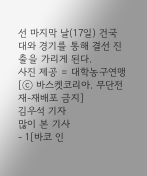선 마지막 날(17일) 건국대와 경기를 통해 결선 진출을 가리게 된다.
사진 제공 = 대학농구연맹
[ⓒ 바스켓코리아. 무단전재-재배포 금지]
김우석 기자
많이 본 기사
- 1[바코 인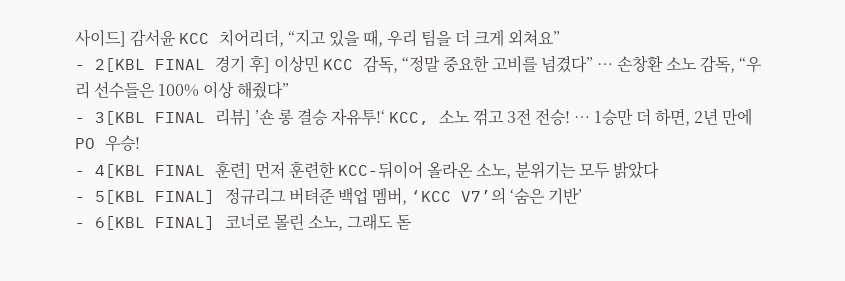사이드] 감서윤 KCC 치어리더, “지고 있을 때, 우리 팀을 더 크게 외쳐요”
- 2[KBL FINAL 경기 후] 이상민 KCC 감독, “정말 중요한 고비를 넘겼다” … 손창환 소노 감독, “우리 선수들은 100% 이상 해줬다”
- 3[KBL FINAL 리뷰] ’숀 롱 결승 자유투!‘ KCC, 소노 꺾고 3전 전승! … 1승만 더 하면, 2년 만에 PO 우승!
- 4[KBL FINAL 훈련] 먼저 훈련한 KCC-뒤이어 올라온 소노, 분위기는 모두 밝았다
- 5[KBL FINAL] 정규리그 버텨준 백업 멤버, ‘KCC V7’의 ‘숨은 기반’
- 6[KBL FINAL] 코너로 몰린 소노, 그래도 돋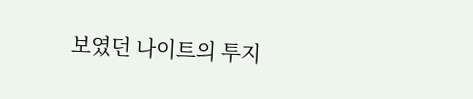보였던 나이트의 투지